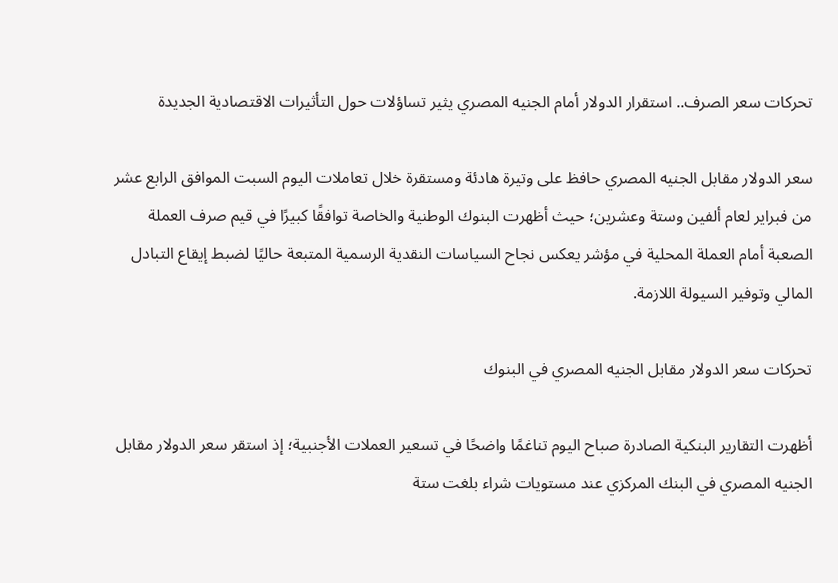تحركات سعر الصرف.. استقرار الدولار أمام الجنيه المصري يثير تساؤلات حول التأثيرات الاقتصادية الجديدة

سعر الدولار مقابل الجنيه المصري حافظ على وتيرة هادئة ومستقرة خلال تعاملات اليوم السبت الموافق الرابع عشر من فبراير لعام ألفين وستة وعشرين؛ حيث أظهرت البنوك الوطنية والخاصة توافقًا كبيرًا في قيم صرف العملة الصعبة أمام العملة المحلية في مؤشر يعكس نجاح السياسات النقدية الرسمية المتبعة حاليًا لضبط إيقاع التبادل المالي وتوفير السيولة اللازمة.

تحركات سعر الدولار مقابل الجنيه المصري في البنوك

أظهرت التقارير البنكية الصادرة صباح اليوم تناغمًا واضحًا في تسعير العملات الأجنبية؛ إذ استقر سعر الدولار مقابل الجنيه المصري في البنك المركزي عند مستويات شراء بلغت ستة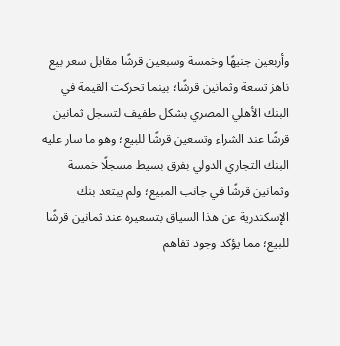وأربعين جنيهًا وخمسة وسبعين قرشًا مقابل سعر بيع ناهز تسعة وثمانين قرشًا؛ بينما تحركت القيمة في البنك الأهلي المصري بشكل طفيف لتسجل ثمانين قرشًا عند الشراء وتسعين قرشًا للبيع؛ وهو ما سار عليه البنك التجاري الدولي بفرق بسيط مسجلًا خمسة وثمانين قرشًا في جانب المبيع؛ ولم يبتعد بنك الإسكندرية عن هذا السياق بتسعيره عند ثمانين قرشًا للبيع؛ مما يؤكد وجود تفاهم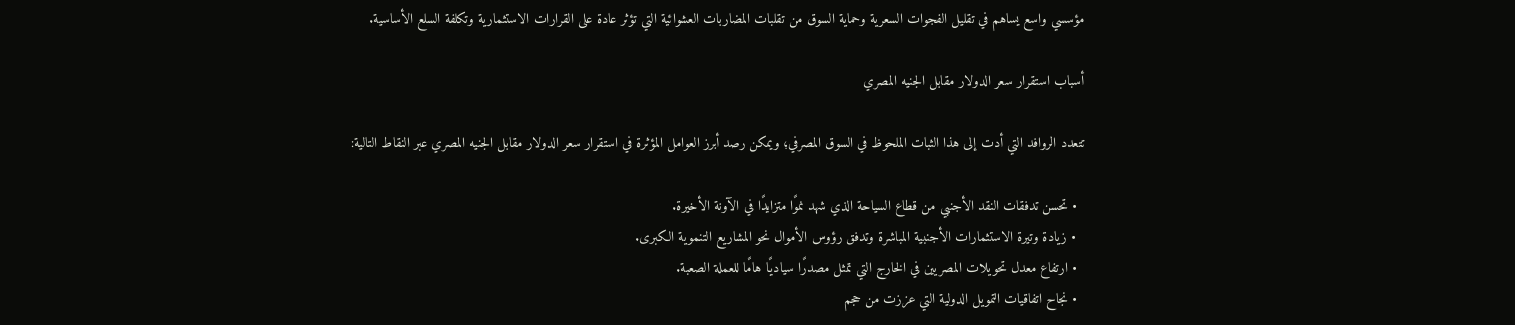مؤسسي واسع يساهم في تقليل الفجوات السعرية وحماية السوق من تقلبات المضاربات العشوائية التي تؤثر عادة على القرارات الاستثمارية وتكلفة السلع الأساسية.

أسباب استقرار سعر الدولار مقابل الجنيه المصري

تتعدد الروافد التي أدت إلى هذا الثبات الملحوظ في السوق المصرفي؛ ويمكن رصد أبرز العوامل المؤثرة في استقرار سعر الدولار مقابل الجنيه المصري عبر النقاط التالية:

  • تحسن تدفقات النقد الأجنبي من قطاع السياحة الذي شهد نموًا متزايدًا في الآونة الأخيرة.
  • زيادة وتيرة الاستثمارات الأجنبية المباشرة وتدفق رؤوس الأموال نحو المشاريع التنموية الكبرى.
  • ارتفاع معدل تحويلات المصريين في الخارج التي تمثل مصدرًا سياديًا هامًا للعملة الصعبة.
  • نجاح اتفاقيات التمويل الدولية التي عززت من حجم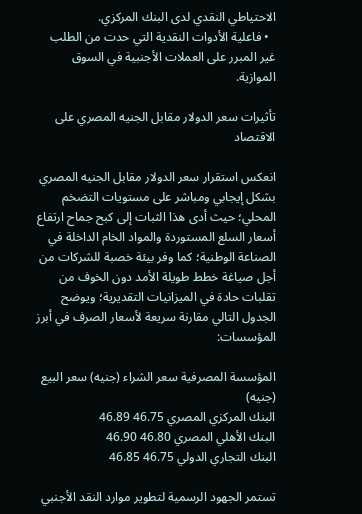الاحتياطي النقدي لدى البنك المركزي.
  • فاعلية الأدوات النقدية التي حدت من الطلب غير المبرر على العملات الأجنبية في السوق الموازية.

تأثيرات سعر الدولار مقابل الجنيه المصري على الاقتصاد

انعكس استقرار سعر الدولار مقابل الجنيه المصري بشكل إيجابي ومباشر على مستويات التضخم المحلي؛ حيث أدى هذا الثبات إلى كبح جماح ارتفاع أسعار السلع المستوردة والمواد الخام الداخلة في الصناعة الوطنية؛ كما وفر بيئة خصبة للشركات من أجل صياغة خطط طويلة الأمد دون الخوف من تقلبات حادة في الميزانيات التقديرية؛ ويوضح الجدول التالي مقارنة سريعة لأسعار الصرف في أبرز المؤسسات:

المؤسسة المصرفية سعر الشراء (جنيه) سعر البيع (جنيه)
البنك المركزي المصري 46.75 46.89
البنك الأهلي المصري 46.80 46.90
البنك التجاري الدولي 46.75 46.85

تستمر الجهود الرسمية لتطوير موارد النقد الأجنبي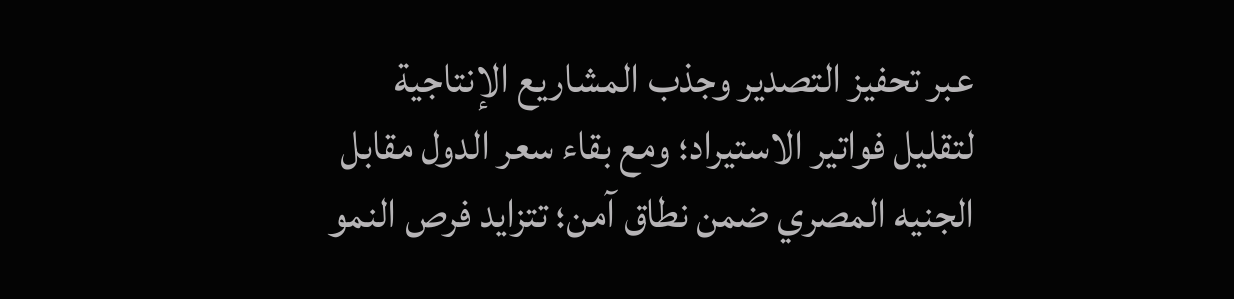عبر تحفيز التصدير وجذب المشاريع الإنتاجية لتقليل فواتير الاستيراد؛ ومع بقاء سعر الدول مقابل الجنيه المصري ضمن نطاق آمن؛ تتزايد فرص النمو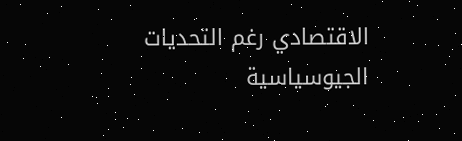الاقتصادي رغم التحديات الجيوسياسية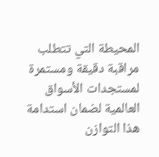المحيطة التي تتطلب مراقبة دقيقة ومستمرة لمستجدات الأسواق العالمية لضمان استدامة هذا التوازن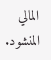المالي المنشود.